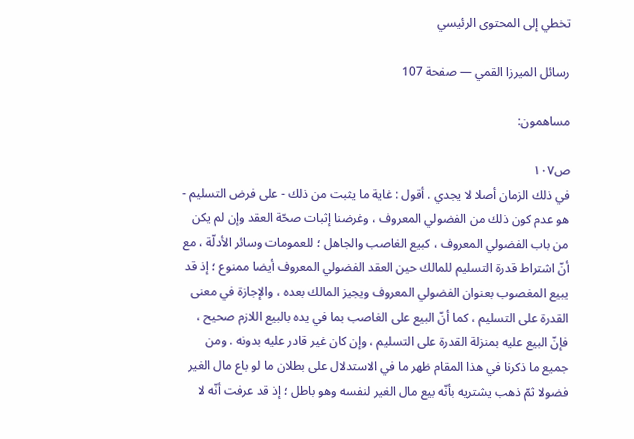تخطي إلى المحتوى الرئيسي

رسائل الميرزا القمي — صفحة 107

مساهمون:

ص١٠٧
في ذلك الزمان أصلا لا يجدي . أقول : غاية ما يثبت من ذلك - على فرض التسليم - هو عدم كون ذلك من الفضولي المعروف ، وغرضنا إثبات صحّة العقد وإن لم يكن من باب الفضولي المعروف ، كبيع الغاصب والجاهل ؛ للعمومات وسائر الأدلّة ، مع أنّ اشتراط قدرة التسليم للمالك حين العقد الفضولي المعروف أيضا ممنوع ؛ إذ قد يبيع المغصوب بعنوان الفضولي المعروف ويجيز المالك بعده ، والإجازة في معنى القدرة على التسليم ، كما أنّ البيع على الغاصب بما في يده بالبيع اللازم صحيح ، فإنّ البيع عليه بمنزلة القدرة على التسليم ، وإن كان غير قادر عليه بدونه . ومن جميع ما ذكرنا في هذا المقام ظهر ما في الاستدلال على بطلان ما لو باع مال الغير فضولا ثمّ ذهب يشتريه بأنّه بيع مال الغير لنفسه وهو باطل ؛ إذ قد عرفت أنّه لا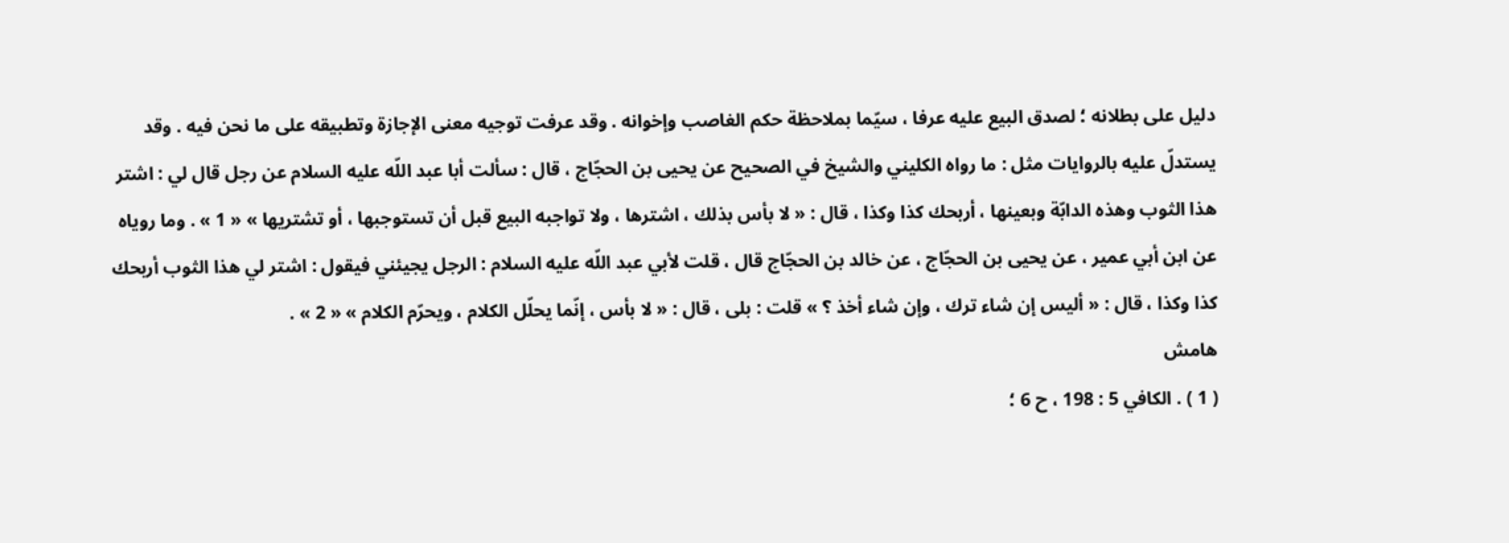دليل على بطلانه ؛ لصدق البيع عليه عرفا ، سيّما بملاحظة حكم الغاصب وإخوانه . وقد عرفت توجيه معنى الإجازة وتطبيقه على ما نحن فيه . وقد يستدلّ عليه بالروايات مثل : ما رواه الكليني والشيخ في الصحيح عن يحيى بن الحجّاج ، قال : سألت أبا عبد اللّه عليه السلام عن رجل قال لي : اشتر هذا الثوب وهذه الدابّة وبعينها ، أربحك كذا وكذا ، قال : « لا بأس بذلك ، اشترها ، ولا تواجبه البيع قبل أن تستوجبها ، أو تشتريها » « 1 » . وما روياه عن ابن أبي عمير ، عن يحيى بن الحجّاج ، عن خالد بن الحجّاج قال ، قلت لأبي عبد اللّه عليه السلام : الرجل يجيئني فيقول : اشتر لي هذا الثوب أربحك كذا وكذا ، قال : « أليس إن شاء ترك ، وإن شاء أخذ ؟ » قلت : بلى ، قال : « لا بأس ، إنّما يحلّل الكلام ، ويحرّم الكلام » « 2 » .
هامش
( 1 ) . الكافي 5 : 198 ، ح 6 ؛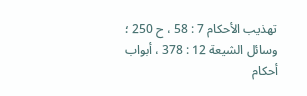تهذيب الأحكام 7 : 58 ، ح 250 ؛ وسائل الشيعة 12 : 378 ، أبواب أحكام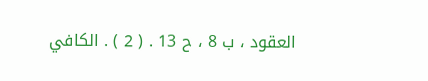العقود ، ب 8 ، ح 13 . ( 2 ) . الكافي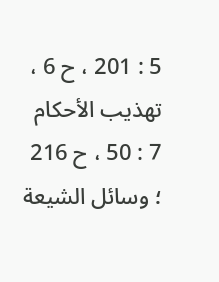5 : 201 ، ح 6 ، تهذيب الأحكام 7 : 50 ، ح 216 ؛ وسائل الشيعة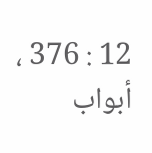12 : 376 ، أبواب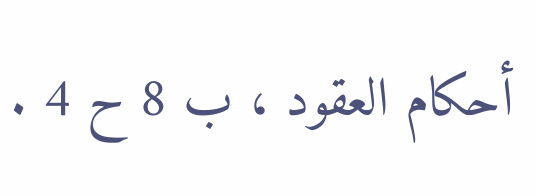أحكام العقود ، ب 8 ح 4 .